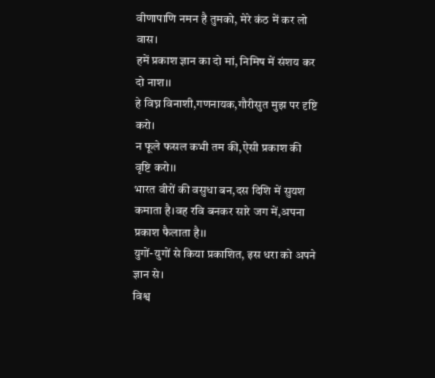वीणापाणि नमन है तुमको, मेरे कंठ में कर लो वास।
हमें प्रकाश ज्ञान का दो मां, निमिष में संशय कर दो नाश।।
हे विघ्न विनाशी,गणनायक,गौरीसुत मुझ पर दृष्टि करो।
न फूले फसल कभी तम की,ऐसी प्रकाश की वृष्टि करो।।
भारत वीरों की वसुधा बन,दस दिशि में सुयश कमाता है।वह रवि बनकर सारे जग में,अपना प्रकाश फैलाता है।।
युगों-युगों से किया प्रकाशित, इस धरा को अपने ज्ञान से।
विश्व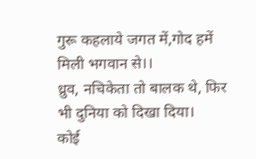गुरू कहलाये जगत में,गोद हमें मिली भगवान से।।
ध्रुव, नचिकेता तो बालक थे, फिर भी दुनिया को दिखा दिया।
कोई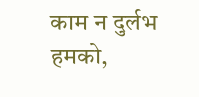काम न दुर्लभ हमको,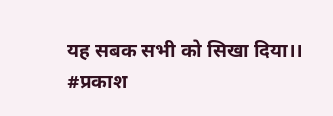यह सबक सभी को सिखा दिया।।
#प्रकाश